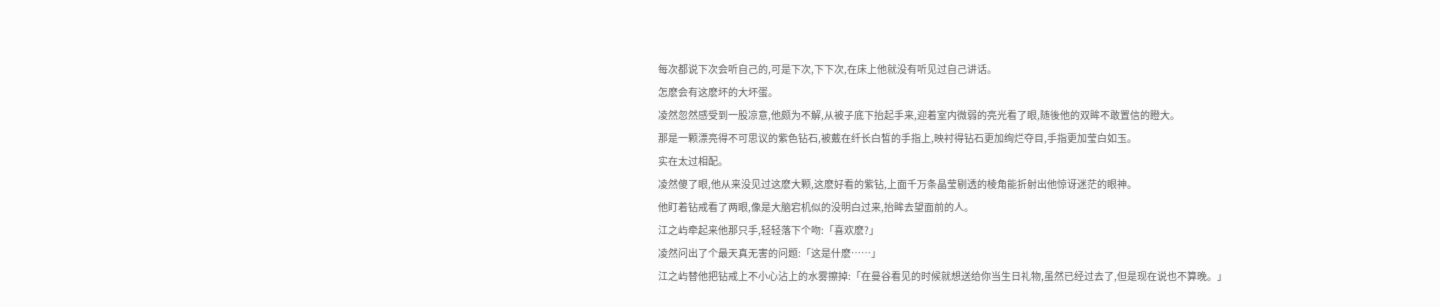每次都说下次会听自己的,可是下次,下下次,在床上他就没有听见过自己讲话。
怎麽会有这麽坏的大坏蛋。
凌然忽然感受到一股凉意,他颇为不解,从被子底下抬起手来,迎着室内微弱的亮光看了眼,随後他的双眸不敢置信的瞪大。
那是一颗漂亮得不可思议的紫色钻石,被戴在纤长白皙的手指上,映衬得钻石更加绚烂夺目,手指更加莹白如玉。
实在太过相配。
凌然傻了眼,他从来没见过这麽大颗,这麽好看的紫钻,上面千万条晶莹剔透的棱角能折射出他惊讶迷茫的眼神。
他盯着钻戒看了两眼,像是大脑宕机似的没明白过来,抬眸去望面前的人。
江之屿牵起来他那只手,轻轻落下个吻:「喜欢麽?」
凌然问出了个最天真无害的问题:「这是什麽……」
江之屿替他把钻戒上不小心沾上的水雾擦掉:「在曼谷看见的时候就想送给你当生日礼物,虽然已经过去了,但是现在说也不算晚。」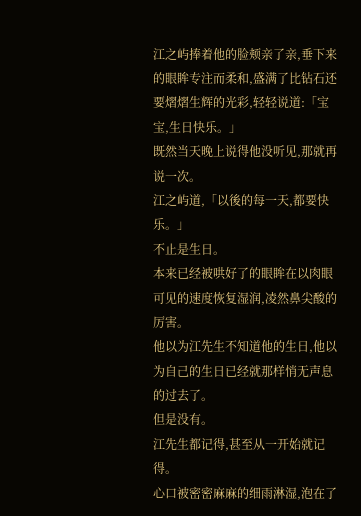江之屿捧着他的脸颊亲了亲,垂下来的眼眸专注而柔和,盛满了比钻石还要熠熠生辉的光彩,轻轻说道:「宝宝,生日快乐。」
既然当天晚上说得他没听见,那就再说一次。
江之屿道,「以後的每一天,都要快乐。」
不止是生日。
本来已经被哄好了的眼眸在以肉眼可见的速度恢复湿润,凌然鼻尖酸的厉害。
他以为江先生不知道他的生日,他以为自己的生日已经就那样悄无声息的过去了。
但是没有。
江先生都记得,甚至从一开始就记得。
心口被密密麻麻的细雨淋湿,泡在了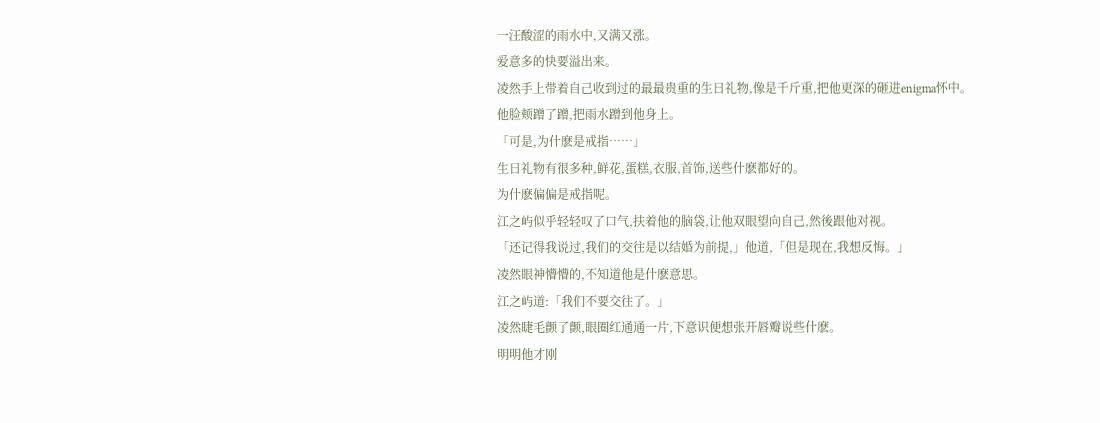一汪酸涩的雨水中,又满又涨。
爱意多的快要溢出来。
凌然手上带着自己收到过的最最贵重的生日礼物,像是千斤重,把他更深的砸进enigma怀中。
他脸颊蹭了蹭,把雨水蹭到他身上。
「可是,为什麽是戒指……」
生日礼物有很多种,鲜花,蛋糕,衣服,首饰,送些什麽都好的。
为什麽偏偏是戒指呢。
江之屿似乎轻轻叹了口气,扶着他的脑袋,让他双眼望向自己,然後跟他对视。
「还记得我说过,我们的交往是以结婚为前提,」他道,「但是现在,我想反悔。」
凌然眼神懵懵的,不知道他是什麽意思。
江之屿道:「我们不要交往了。」
凌然睫毛颤了颤,眼圈红通通一片,下意识便想张开唇瓣说些什麽。
明明他才刚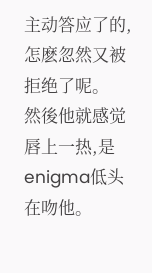主动答应了的,怎麽忽然又被拒绝了呢。
然後他就感觉唇上一热,是enigma低头在吻他。